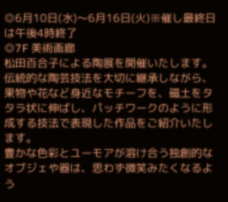◎6月10日(水)〜6月16日(火)※催し最終日は午後4時終了
◎7F 美術画廊
松田百合子による陶展を開催いたします。
伝統的な陶芸技法を大切に継承しながら、果物や花など身近なモチーフを、磁土をタタラ状に伸ばし、パッチワークのように形成する技法で表現した作品をご紹介いたします。
豊かな色彩とユーモアが溶け合う独創的なオブジェや器は、思わず微笑みたくなるよう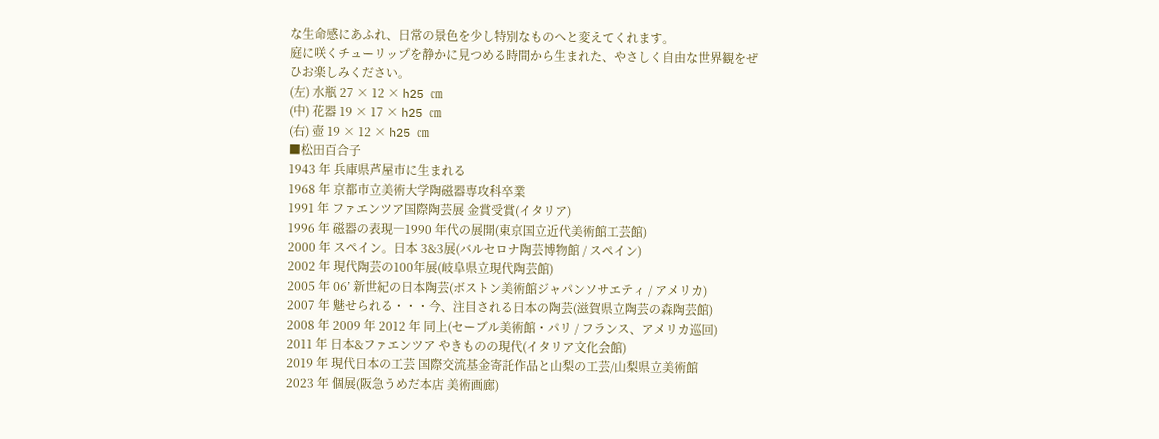な生命感にあふれ、日常の景色を少し特別なものへと変えてくれます。
庭に咲くチューリップを静かに見つめる時間から生まれた、やさしく自由な世界観をぜひお楽しみください。
(左) 水瓶 27 × 12 × h25 ㎝
(中) 花器 19 × 17 × h25 ㎝
(右) 壺 19 × 12 × h25 ㎝
■松田百合子
1943 年 兵庫県芦屋市に生まれる
1968 年 京都市立美術大学陶磁器専攻科卒業
1991 年 ファエンツア国際陶芸展 金賞受賞(イタリア)
1996 年 磁器の表現―1990 年代の展開(東京国立近代美術館工芸館)
2000 年 スペイン。日本 3&3展(バルセロナ陶芸博物館 / スペイン)
2002 年 現代陶芸の100年展(岐阜県立現代陶芸館)
2005 年 06’ 新世紀の日本陶芸(ボストン美術館ジャパンソサエティ / アメリカ)
2007 年 魅せられる・・・今、注目される日本の陶芸(滋賀県立陶芸の森陶芸館)
2008 年 2009 年 2012 年 同上(セーブル美術館・パリ / フランス、アメリカ巡回)
2011 年 日本&ファエンツア やきものの現代(イタリア文化会館)
2019 年 現代日本の工芸 国際交流基金寄託作品と山梨の工芸/山梨県立美術館
2023 年 個展(阪急うめだ本店 美術画廊)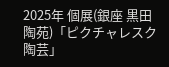2025年 個展(銀座 黒田陶苑)「ピクチャレスク陶芸」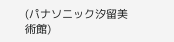(パナソニック汐留美術館)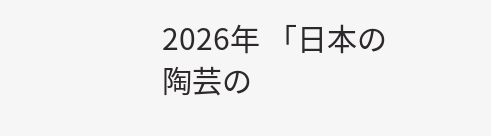2026年 「日本の陶芸の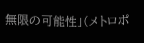無限の可能性」(メトロポ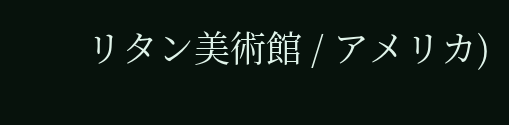リタン美術館 / アメリカ)